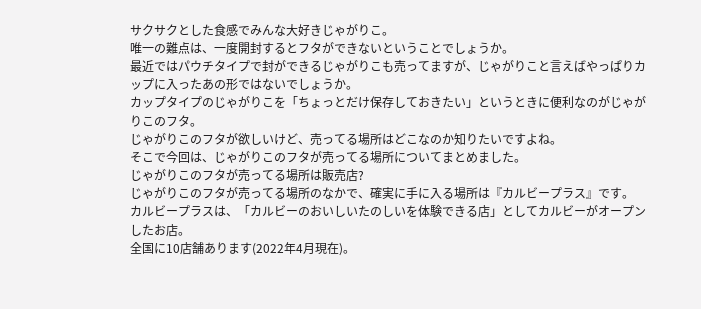サクサクとした食感でみんな大好きじゃがりこ。
唯一の難点は、一度開封するとフタができないということでしょうか。
最近ではパウチタイプで封ができるじゃがりこも売ってますが、じゃがりこと言えばやっぱりカップに入ったあの形ではないでしょうか。
カップタイプのじゃがりこを「ちょっとだけ保存しておきたい」というときに便利なのがじゃがりこのフタ。
じゃがりこのフタが欲しいけど、売ってる場所はどこなのか知りたいですよね。
そこで今回は、じゃがりこのフタが売ってる場所についてまとめました。
じゃがりこのフタが売ってる場所は販売店?
じゃがりこのフタが売ってる場所のなかで、確実に手に入る場所は『カルビープラス』です。
カルビープラスは、「カルビーのおいしいたのしいを体験できる店」としてカルビーがオープンしたお店。
全国に10店舗あります(2022年4月現在)。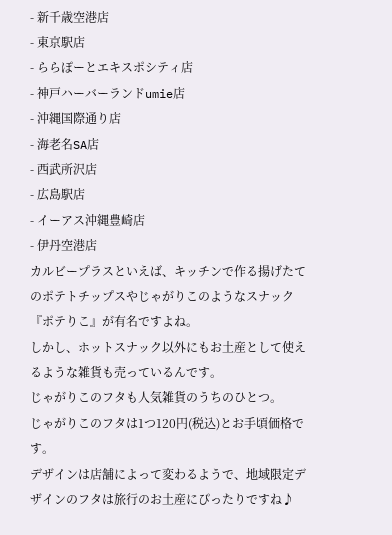- 新千歳空港店
- 東京駅店
- ららぽーとエキスポシティ店
- 神戸ハーバーランドumie店
- 沖縄国際通り店
- 海老名SA店
- 西武所沢店
- 広島駅店
- イーアス沖縄豊崎店
- 伊丹空港店
カルビープラスといえば、キッチンで作る揚げたてのポテトチップスやじゃがりこのようなスナック『ポテりこ』が有名ですよね。
しかし、ホットスナック以外にもお土産として使えるような雑貨も売っているんです。
じゃがりこのフタも人気雑貨のうちのひとつ。
じゃがりこのフタは1つ120円(税込)とお手頃価格です。
デザインは店舗によって変わるようで、地域限定デザインのフタは旅行のお土産にぴったりですね♪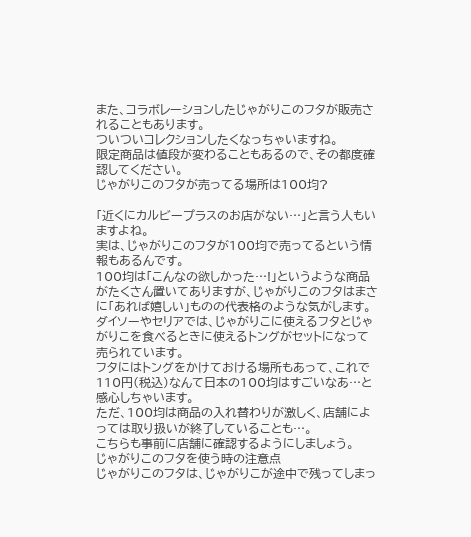また、コラボレーションしたじゃがりこのフタが販売されることもあります。
ついついコレクションしたくなっちゃいますね。
限定商品は値段が変わることもあるので、その都度確認してください。
じゃがりこのフタが売ってる場所は100均?

「近くにカルビープラスのお店がない…」と言う人もいますよね。
実は、じゃがりこのフタが100均で売ってるという情報もあるんです。
100均は「こんなの欲しかった…!」というような商品がたくさん置いてありますが、じゃがりこのフタはまさに「あれば嬉しい」ものの代表格のような気がします。
ダイソーやセリアでは、じゃがりこに使えるフタとじゃがりこを食べるときに使えるトングがセットになって売られています。
フタにはトングをかけておける場所もあって、これで110円(税込)なんて日本の100均はすごいなあ…と感心しちゃいます。
ただ、100均は商品の入れ替わりが激しく、店舗によっては取り扱いが終了していることも…。
こちらも事前に店舗に確認するようにしましょう。
じゃがりこのフタを使う時の注意点
じゃがりこのフタは、じゃがりこが途中で残ってしまっ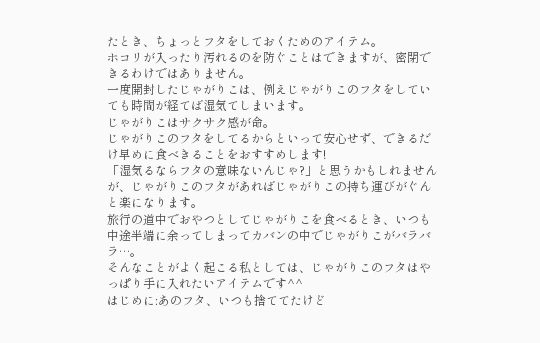たとき、ちょっとフタをしておくためのアイテム。
ホコリが入ったり汚れるのを防ぐことはできますが、密閉できるわけではありません。
一度開封したじゃがりこは、例えじゃがりこのフタをしていても時間が経てば湿気てしまいます。
じゃがりこはサクサク感が命。
じゃがりこのフタをしてるからといって安心せず、できるだけ早めに食べきることをおすすめします!
「湿気るならフタの意味ないんじゃ?」と思うかもしれませんが、じゃがりこのフタがあればじゃがりこの持ち運びがぐんと楽になります。
旅行の道中でおやつとしてじゃがりこを食べるとき、いつも中途半端に余ってしまってカバンの中でじゃがりこがバラバラ…。
そんなことがよく起こる私としては、じゃがりこのフタはやっぱり手に入れたいアイテムです^^
はじめに:あのフタ、いつも捨ててたけど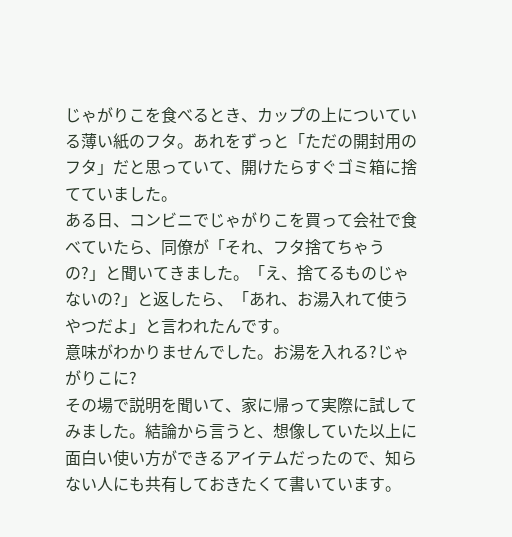じゃがりこを食べるとき、カップの上についている薄い紙のフタ。あれをずっと「ただの開封用のフタ」だと思っていて、開けたらすぐゴミ箱に捨てていました。
ある日、コンビニでじゃがりこを買って会社で食べていたら、同僚が「それ、フタ捨てちゃうの?」と聞いてきました。「え、捨てるものじゃないの?」と返したら、「あれ、お湯入れて使うやつだよ」と言われたんです。
意味がわかりませんでした。お湯を入れる?じゃがりこに?
その場で説明を聞いて、家に帰って実際に試してみました。結論から言うと、想像していた以上に面白い使い方ができるアイテムだったので、知らない人にも共有しておきたくて書いています。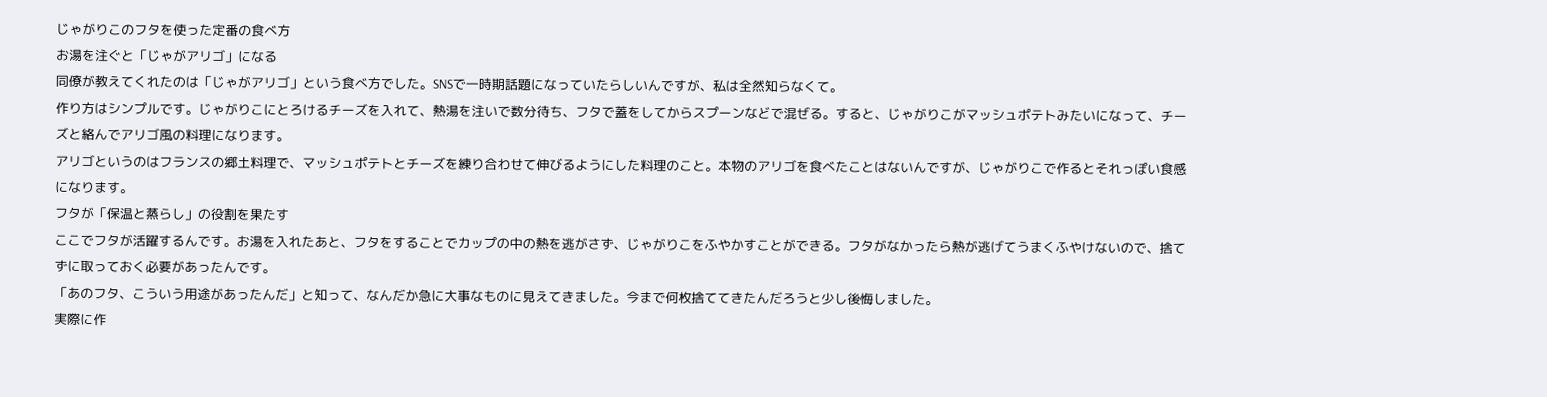じゃがりこのフタを使った定番の食べ方
お湯を注ぐと「じゃがアリゴ」になる
同僚が教えてくれたのは「じゃがアリゴ」という食べ方でした。SNSで一時期話題になっていたらしいんですが、私は全然知らなくて。
作り方はシンプルです。じゃがりこにとろけるチーズを入れて、熱湯を注いで数分待ち、フタで蓋をしてからスプーンなどで混ぜる。すると、じゃがりこがマッシュポテトみたいになって、チーズと絡んでアリゴ風の料理になります。
アリゴというのはフランスの郷土料理で、マッシュポテトとチーズを練り合わせて伸びるようにした料理のこと。本物のアリゴを食べたことはないんですが、じゃがりこで作るとそれっぽい食感になります。
フタが「保温と蒸らし」の役割を果たす
ここでフタが活躍するんです。お湯を入れたあと、フタをすることでカップの中の熱を逃がさず、じゃがりこをふやかすことができる。フタがなかったら熱が逃げてうまくふやけないので、捨てずに取っておく必要があったんです。
「あのフタ、こういう用途があったんだ」と知って、なんだか急に大事なものに見えてきました。今まで何枚捨ててきたんだろうと少し後悔しました。
実際に作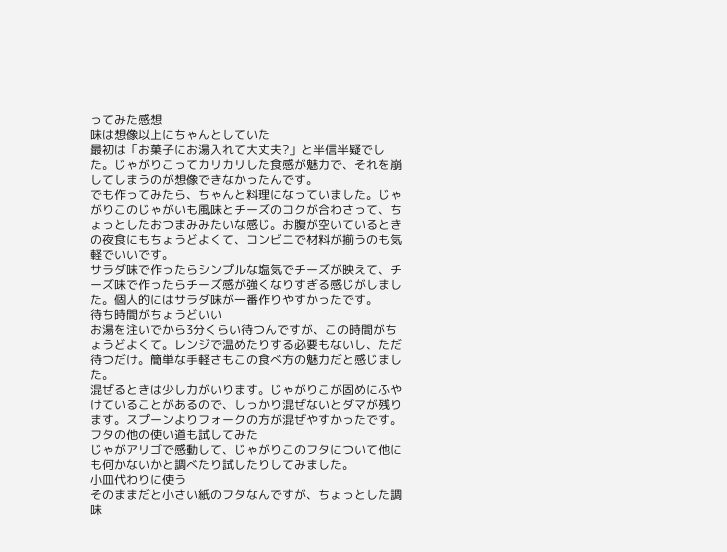ってみた感想
味は想像以上にちゃんとしていた
最初は「お菓子にお湯入れて大丈夫?」と半信半疑でした。じゃがりこってカリカリした食感が魅力で、それを崩してしまうのが想像できなかったんです。
でも作ってみたら、ちゃんと料理になっていました。じゃがりこのじゃがいも風味とチーズのコクが合わさって、ちょっとしたおつまみみたいな感じ。お腹が空いているときの夜食にもちょうどよくて、コンビニで材料が揃うのも気軽でいいです。
サラダ味で作ったらシンプルな塩気でチーズが映えて、チーズ味で作ったらチーズ感が強くなりすぎる感じがしました。個人的にはサラダ味が一番作りやすかったです。
待ち時間がちょうどいい
お湯を注いでから3分くらい待つんですが、この時間がちょうどよくて。レンジで温めたりする必要もないし、ただ待つだけ。簡単な手軽さもこの食べ方の魅力だと感じました。
混ぜるときは少し力がいります。じゃがりこが固めにふやけていることがあるので、しっかり混ぜないとダマが残ります。スプーンよりフォークの方が混ぜやすかったです。
フタの他の使い道も試してみた
じゃがアリゴで感動して、じゃがりこのフタについて他にも何かないかと調べたり試したりしてみました。
小皿代わりに使う
そのままだと小さい紙のフタなんですが、ちょっとした調味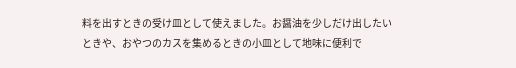料を出すときの受け皿として使えました。お醤油を少しだけ出したいときや、おやつのカスを集めるときの小皿として地味に便利で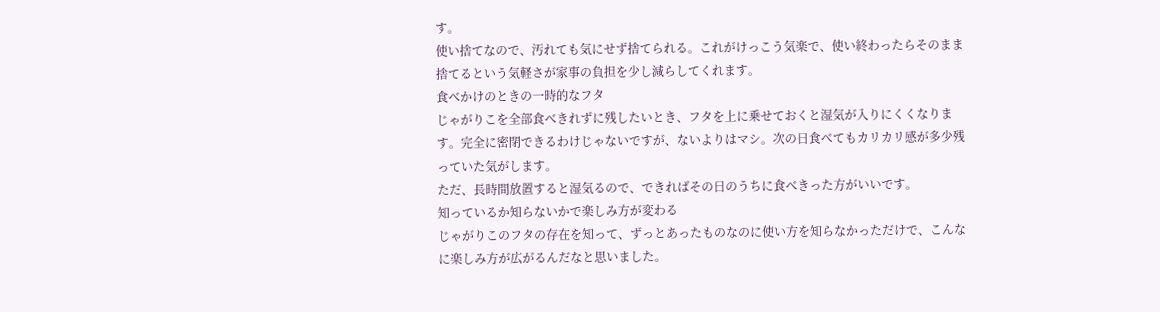す。
使い捨てなので、汚れても気にせず捨てられる。これがけっこう気楽で、使い終わったらそのまま捨てるという気軽さが家事の負担を少し減らしてくれます。
食べかけのときの一時的なフタ
じゃがりこを全部食べきれずに残したいとき、フタを上に乗せておくと湿気が入りにくくなります。完全に密閉できるわけじゃないですが、ないよりはマシ。次の日食べてもカリカリ感が多少残っていた気がします。
ただ、長時間放置すると湿気るので、できればその日のうちに食べきった方がいいです。
知っているか知らないかで楽しみ方が変わる
じゃがりこのフタの存在を知って、ずっとあったものなのに使い方を知らなかっただけで、こんなに楽しみ方が広がるんだなと思いました。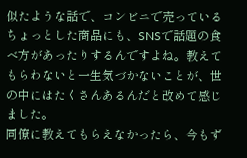似たような話で、コンビニで売っているちょっとした商品にも、SNSで話題の食べ方があったりするんですよね。教えてもらわないと一生気づかないことが、世の中にはたくさんあるんだと改めて感じました。
同僚に教えてもらえなかったら、今もず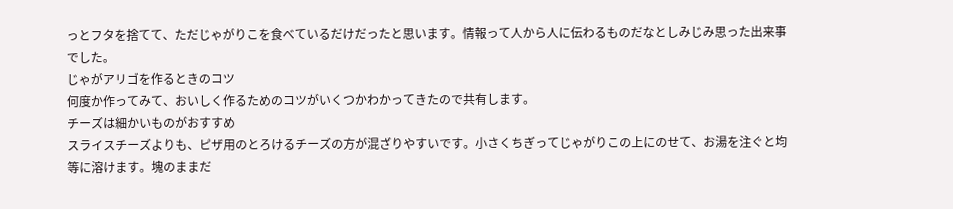っとフタを捨てて、ただじゃがりこを食べているだけだったと思います。情報って人から人に伝わるものだなとしみじみ思った出来事でした。
じゃがアリゴを作るときのコツ
何度か作ってみて、おいしく作るためのコツがいくつかわかってきたので共有します。
チーズは細かいものがおすすめ
スライスチーズよりも、ピザ用のとろけるチーズの方が混ざりやすいです。小さくちぎってじゃがりこの上にのせて、お湯を注ぐと均等に溶けます。塊のままだ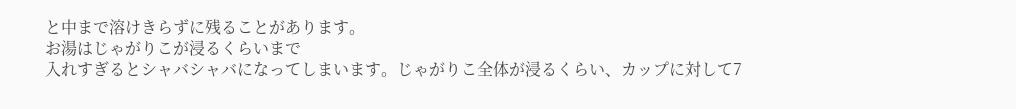と中まで溶けきらずに残ることがあります。
お湯はじゃがりこが浸るくらいまで
入れすぎるとシャバシャバになってしまいます。じゃがりこ全体が浸るくらい、カップに対して7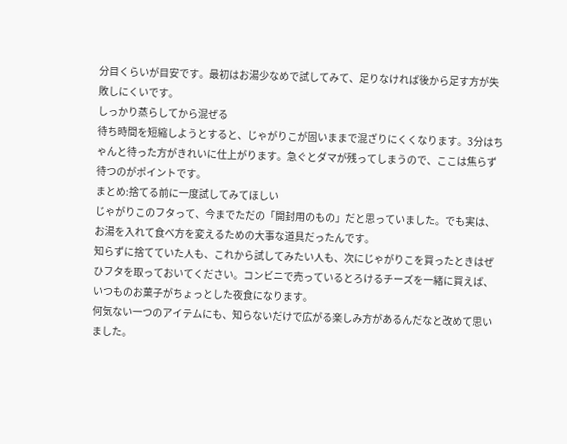分目くらいが目安です。最初はお湯少なめで試してみて、足りなければ後から足す方が失敗しにくいです。
しっかり蒸らしてから混ぜる
待ち時間を短縮しようとすると、じゃがりこが固いままで混ざりにくくなります。3分はちゃんと待った方がきれいに仕上がります。急ぐとダマが残ってしまうので、ここは焦らず待つのがポイントです。
まとめ:捨てる前に一度試してみてほしい
じゃがりこのフタって、今までただの「開封用のもの」だと思っていました。でも実は、お湯を入れて食べ方を変えるための大事な道具だったんです。
知らずに捨てていた人も、これから試してみたい人も、次にじゃがりこを買ったときはぜひフタを取っておいてください。コンビニで売っているとろけるチーズを一緒に買えば、いつものお菓子がちょっとした夜食になります。
何気ない一つのアイテムにも、知らないだけで広がる楽しみ方があるんだなと改めて思いました。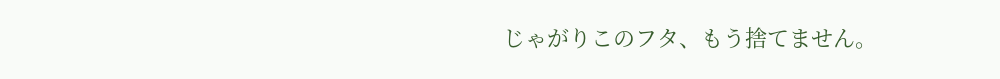じゃがりこのフタ、もう捨てません。